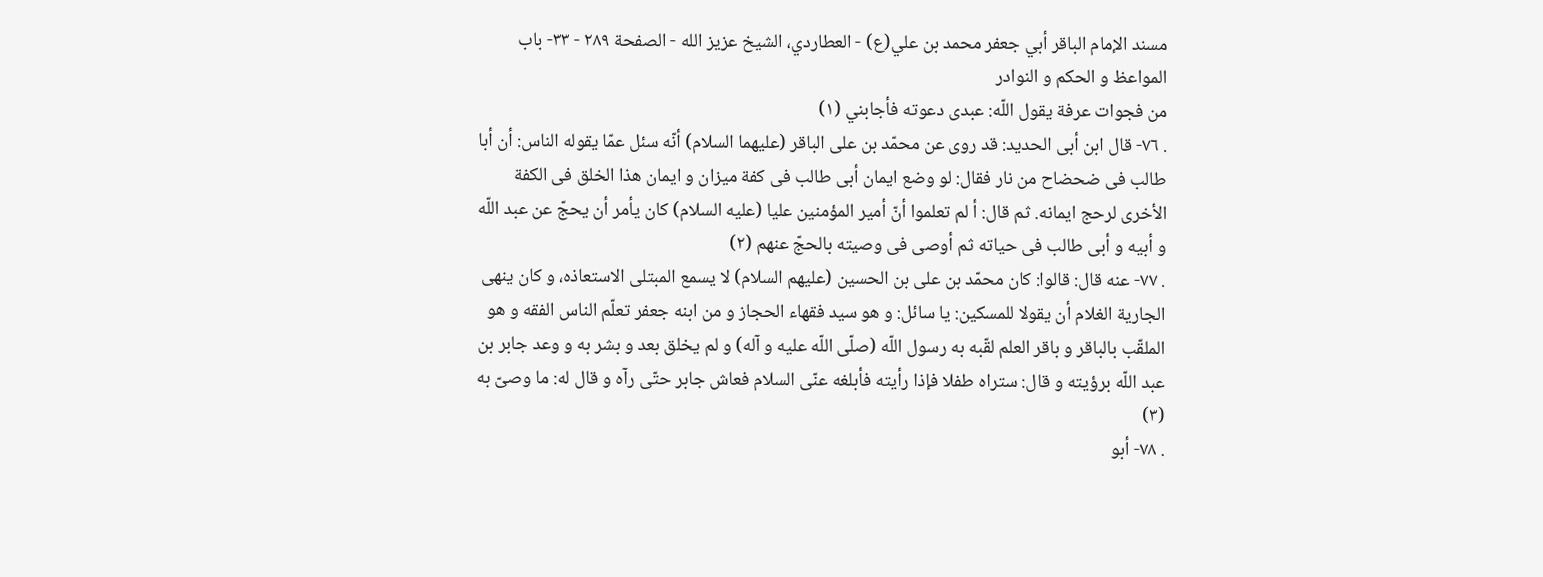مسند الإمام الباقر أبي جعفر محمد بن علي(ع) - العطاردي، الشيخ عزيز الله - الصفحة ٢٨٩ - ٣٣- باب المواعظ و الحكم و النوادر
من فجوات عرفة يقول اللّه: عبدى دعوته فأجابني (١)
. ٧٦- قال ابن أبى الحديد: قد روى عن محمّد بن على الباقر (عليهما السلام) أنّه سئل عمّا يقوله الناس: أن أبا طالب فى ضحضاح من نار فقال: لو وضع ايمان أبى طالب فى كفة ميزان و ايمان هذا الخلق فى الكفة الأخرى لرحج ايمانه. ثم قال: أ لم تعلموا أنّ أمير المؤمنين عليا (عليه السلام) كان يأمر أن يحجّ عن عبد اللّه و أبيه و أبى طالب فى حياته ثم أوصى فى وصيته بالحجّ عنهم (٢)
. ٧٧- عنه قال: قالوا: كان محمّد بن على بن الحسين (عليهم السلام) لا يسمع المبتلى الاستعاذه، و كان ينهى الجارية الغلام أن يقولا للمسكين: يا سائل: و هو سيد فقهاء الحجاز و من ابنه جعفر تعلّم الناس الفقه و هو الملقّب بالباقر و باقر العلم لقّبه به رسول اللّه (صلّى اللّه عليه و آله) و لم يخلق بعد و بشر به و وعد جابر بن عبد اللّه برؤيته و قال: ستراه طفلا فإذا رأيته فأبلغه عنّى السلام فعاش جابر حتّى رآه و قال له: ما وصىّ به (٣)
. ٧٨- أبو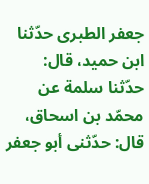جعفر الطبرى حدّثنا ابن حميد، قال: حدّثنا سلمة عن محمّد بن اسحاق، قال: حدّثنى أبو جعفر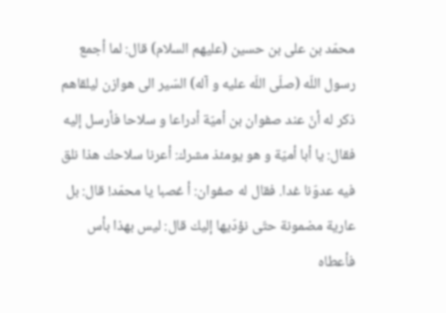محمّد بن على بن حسين (عليهم السلام) قال: لما أجمع رسول اللّه (صلّى اللّه عليه و آله) السّير الى هوازن ليلقاهم ذكر له أنّ عند صفوان بن أميّة أدراعا و سلاحا فأرسل إليه فقال: يا أبا أميّة و هو يومئذ مشرك: أعرنا سلاحك هذا نلق فيه عدوّنا غدا. فقال له صفوان: أ غصبا يا محمّد! قال: بل عارية مضمونة حتّى نؤدّيها إليك قال: ليس بهذا بأس فأعطاه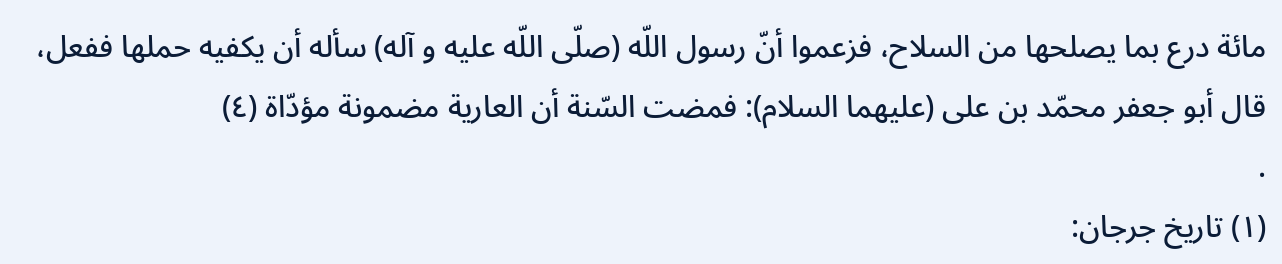مائة درع بما يصلحها من السلاح، فزعموا أنّ رسول اللّه (صلّى اللّه عليه و آله) سأله أن يكفيه حملها ففعل، قال أبو جعفر محمّد بن على (عليهما السلام): فمضت السّنة أن العارية مضمونة مؤدّاة (٤)
.
(١) تاريخ جرجان: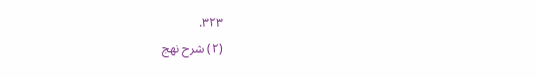٣٢٣.
(٢) شرح نهج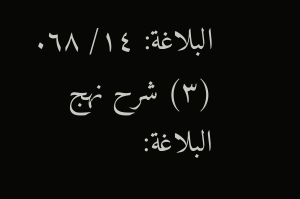البلاغة: ١٤/ ٦٨.
(٣) شرح نهج البلاغة: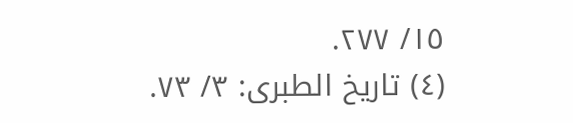١٥/ ٢٧٧.
(٤) تاريخ الطبرى: ٣/ ٧٣.